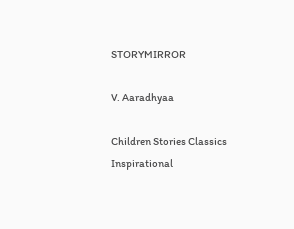STORYMIRROR

V. Aaradhyaa

Children Stories Classics Inspirational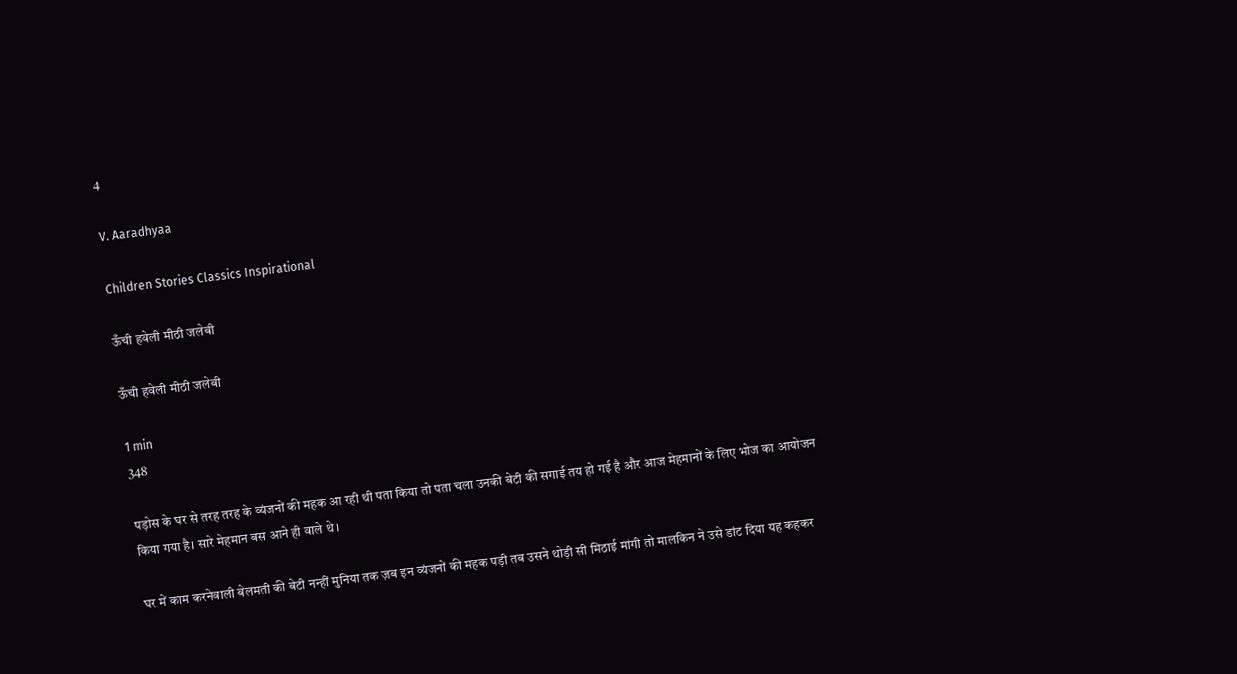4

V. Aaradhyaa

Children Stories Classics Inspirational

ऊँची हवेली मीठी जलेबी

ऊँची हवेली मीठी जलेबी

1 min
348

पड़ोस के घर से तरह तरह के व्यंजनों की महक आ रही थी पता किया तो पता चला उनकी बेटी की सगाई तय हो गई है और आज मेहमानों के लिए भोज का आयोजन किया गया है। सारे मेहमान बस आने ही वाले थे ।

घर में काम करनेवाली बेलमती की बेटी नन्हीं मुनिया तक ज़ब इन व्यंजनों की महक पड़ी तब उसने थोड़ी सी मिठाई मांगी तो मालकिन ने उसे डांट दिया यह कहकर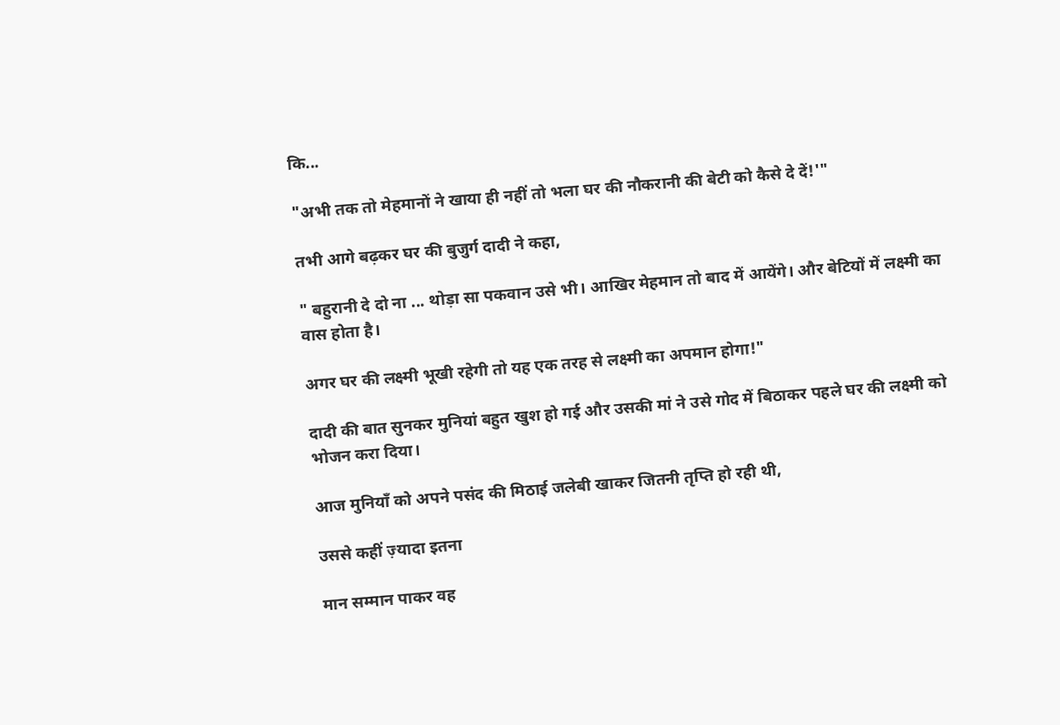कि...

"अभी तक तो मेहमानों ने खाया ही नहीं तो भला घर की नौकरानी की बेटी को कैसे दे दें!'"

तभी आगे बढ़कर घर की बुजुर्ग दादी ने कहा,

" बहुरानी दे दो ना ... थोड़ा सा पकवान उसे भी। आखिर मेहमान तो बाद में आयेंगे। और बेटियों में लक्ष्मी का वास होता है।

अगर घर की लक्ष्मी भूखी रहेगी तो यह एक तरह से लक्ष्मी का अपमान होगा!"

दादी की बात सुनकर मुनियां बहुत खुश हो गई और उसकी मां ने उसे गोद में बिठाकर पहले घर की लक्ष्मी को भोजन करा दिया।

आज मुनियाँ को अपने पसंद की मिठाई जलेबी खाकर जितनी तृप्ति हो रही थी,

उससे कहीं ज़्यादा इतना

मान सम्मान पाकर वह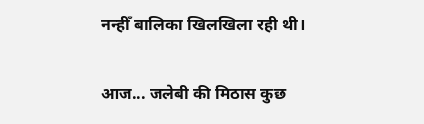नन्हीँ बालिका खिलखिला रही थी।

आज... जलेबी की मिठास कुछ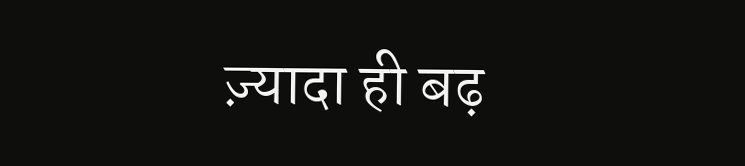ज़्यादा ही बढ़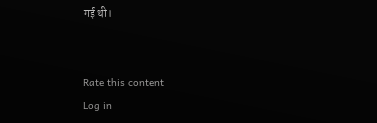गई थी।


Rate this content
Log in